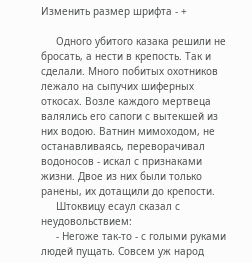Изменить размер шрифта - +

     Одного убитого казака решили не бросать, а нести в крепость. Так и сделали. Много побитых охотников лежало на сыпучих шиферных откосах. Возле каждого мертвеца валялись его сапоги с вытекшей из них водою. Ватнин мимоходом, не останавливаясь, переворачивал водоносов - искал с признаками жизни. Двое из них были только ранены, их дотащили до крепости.
     Штоквицу есаул сказал с неудовольствием:
     - Негоже так-то - с голыми руками людей пущать. Совсем уж народ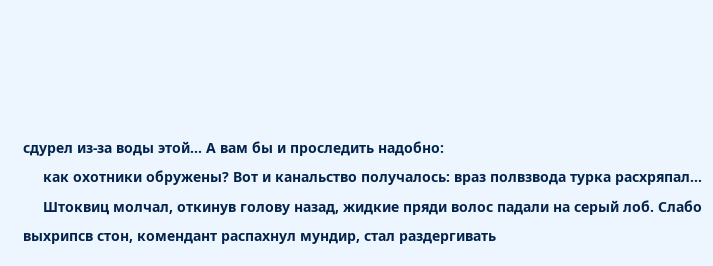сдурел из-за воды этой... А вам бы и проследить надобно:
     как охотники обружены? Вот и канальство получалось: враз полвзвода турка расхряпал...
     Штоквиц молчал, откинув голову назад, жидкие пряди волос падали на серый лоб. Слабо выхрипсв стон, комендант распахнул мундир, стал раздергивать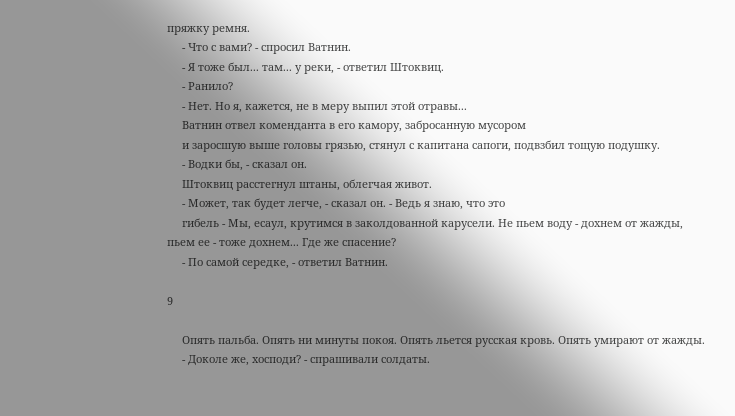пряжку ремня.
     - Что с вами? - спросил Ватнин.
     - Я тоже был... там... у реки, - ответил Штоквиц.
     - Ранило?
     - Нет. Но я, кажется, не в меру выпил этой отравы...
     Ватнин отвел коменданта в его камору, забросанную мусором
     и заросшую выше головы грязью, стянул с капитана сапоги, подвзбил тощую подушку.
     - Водки бы, - сказал он.
     Штоквиц расстегнул штаны, облегчая живот.
     - Может, так будет легче, - сказал он. - Ведь я знаю, что это
     гибель - Мы, есаул, крутимся в заколдованной карусели. Не пьем воду - дохнем от жажды, пьем ее - тоже дохнем... Где же спасение?
     - По самой середке, - ответил Ватнин.

9

     Опять пальба. Опять ни минуты покоя. Опять льется русская кровь. Опять умирают от жажды.
     - Доколе же, хосподи? - спрашивали солдаты.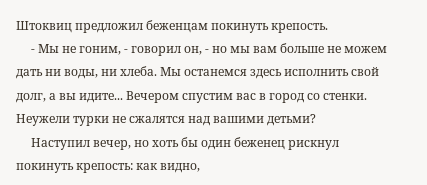Штоквиц предложил беженцам покинуть крепость.
     - Мы не гоним, - говорил он, - но мы вам больше не можем дать ни воды, ни хлеба. Мы останемся здесь исполнить свой долг, а вы идите... Вечером спустим вас в город со стенки. Неужели турки не сжалятся над вашими детьми?
     Наступил вечер, но хоть бы один беженец рискнул покинуть крепость: как видно,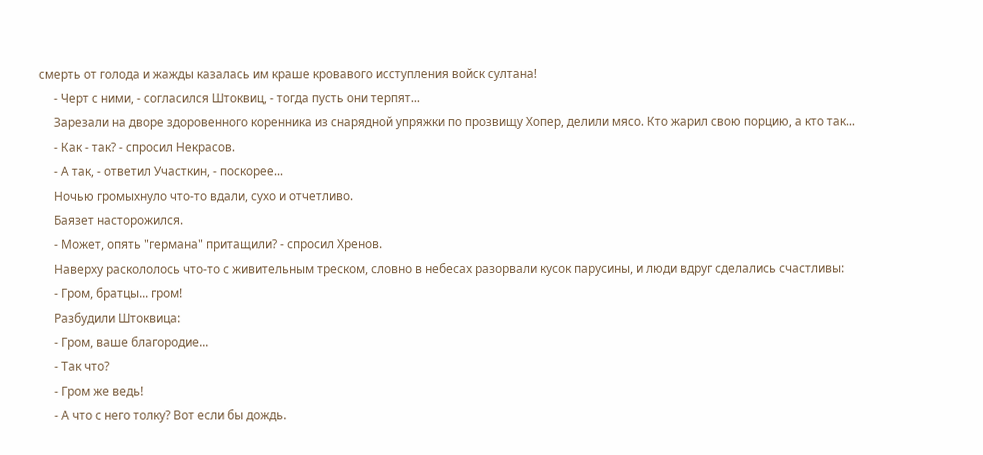смерть от голода и жажды казалась им краше кровавого исступления войск султана!
     - Черт с ними, - согласился Штоквиц, - тогда пусть они терпят...
     Зарезали на дворе здоровенного коренника из снарядной упряжки по прозвищу Хопер, делили мясо. Кто жарил свою порцию, а кто так...
     - Как - так? - спросил Некрасов.
     - А так, - ответил Участкин, - поскорее...
     Ночью громыхнуло что-то вдали, сухо и отчетливо.
     Баязет насторожился.
     - Может, опять "германа" притащили? - спросил Хренов.
     Наверху раскололось что-то с живительным треском, словно в небесах разорвали кусок парусины, и люди вдруг сделались счастливы:
     - Гром, братцы... гром!
     Разбудили Штоквица:
     - Гром, ваше благородие...
     - Так что?
     - Гром же ведь!
     - А что с него толку? Вот если бы дождь.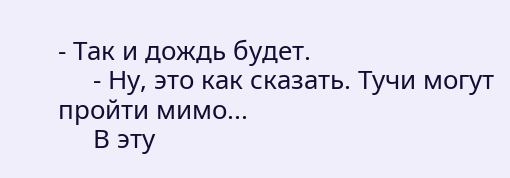- Так и дождь будет.
     - Ну, это как сказать. Тучи могут пройти мимо...
     В эту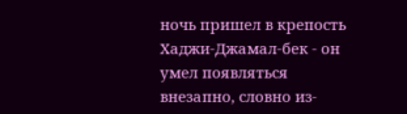ночь пришел в крепость Хаджи-Джамал-бек - он умел появляться внезапно, словно из-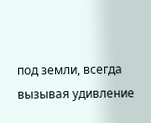под земли, всегда вызывая удивление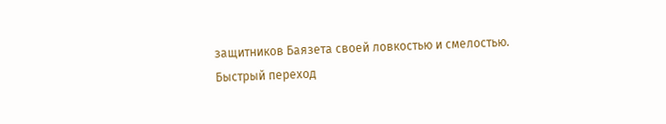защитников Баязета своей ловкостью и смелостью.
Быстрый переход